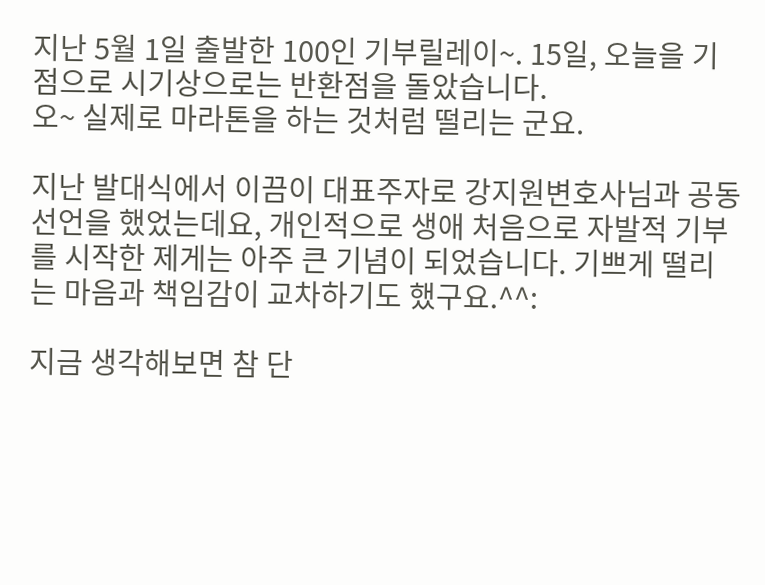지난 5월 1일 출발한 100인 기부릴레이~. 15일, 오늘을 기점으로 시기상으로는 반환점을 돌았습니다.
오~ 실제로 마라톤을 하는 것처럼 떨리는 군요.

지난 발대식에서 이끔이 대표주자로 강지원변호사님과 공동 선언을 했었는데요, 개인적으로 생애 처음으로 자발적 기부를 시작한 제게는 아주 큰 기념이 되었습니다. 기쁘게 떨리는 마음과 책임감이 교차하기도 했구요.^^:

지금 생각해보면 참 단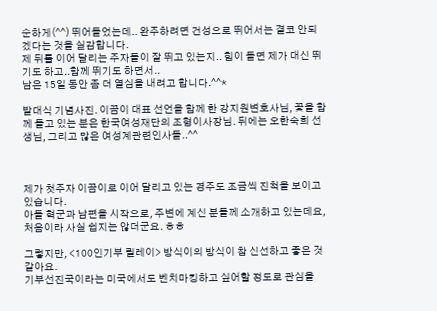순하게(^^) 뛰어들었는데.. 완주하려면 건성으로 뛰어서는 결코 안되겠다는 것을 실감합니다.
제 뒤를 이어 달리는 주자들이 잘 뛰고 있는지.. 힘이 들면 제가 대신 뛰기도 하고..함께 뛰기도 하면서..
남은 15일 동안 좀 더 열심을 내려고 합니다.^^*

발대식 기념사진. 이끔이 대표 선언을 함께 한 강지원변호사님, 꽃을 함께 들고 있는 분은 한국여성재단의 조형이사장님. 뒤에는 오한숙희 선생님, 그리고 많은 여성계관련인사들..^^



제가 첫주자 이끔이로 이어 달리고 있는 경주도 조금씩 진척을 보이고 있습니다.
아들 혁군과 남편을 시작으로, 주변에 계신 분들께 소개하고 있는데요, 처음이라 사실 쉽지는 않더군요. ㅎㅎ

그렇지만, <100인기부 릴레이> 방식이의 방식이 참 신선하고 좋은 것 같아요.
기부선진국이라는 미국에서도 벤치마킹하고 싶어할 정도로 관심을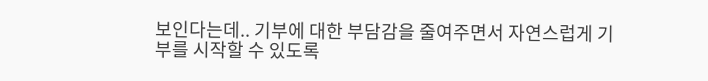보인다는데.. 기부에 대한 부담감을 줄여주면서 자연스럽게 기부를 시작할 수 있도록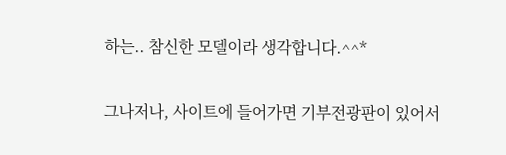하는.. 참신한 모델이라 생각합니다.^^*

그나저나, 사이트에 들어가면 기부전광판이 있어서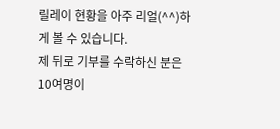릴레이 현황을 아주 리얼(^^)하게 볼 수 있습니다.
제 뒤로 기부를 수락하신 분은 10여명이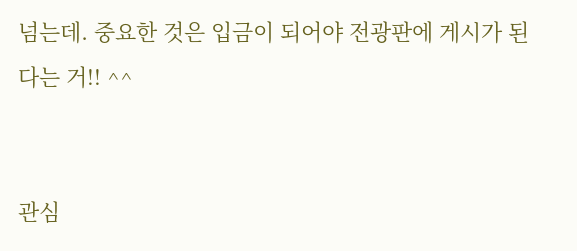넘는데. 중요한 것은 입금이 되어야 전광판에 게시가 된다는 거!! ^^


관심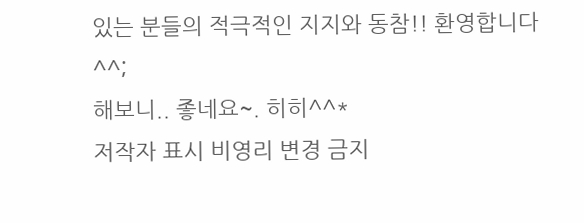있는 분들의 적극적인 지지와 동참!! 환영합니다^^;
해보니.. 좋네요~. 히히^^*
저작자 표시 비영리 변경 금지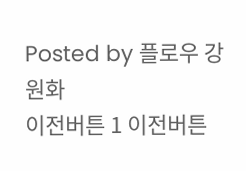Posted by 플로우 강원화
이전버튼 1 이전버튼